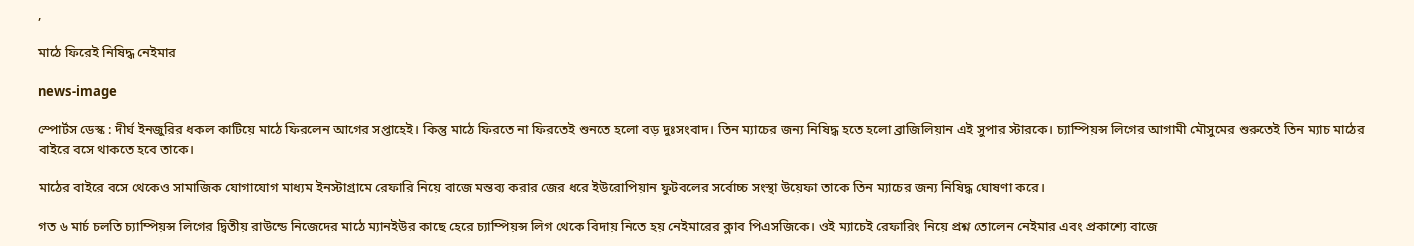,

মাঠে ফিরেই নিষিদ্ধ নেইমার

news-image

স্পোর্টস ডেস্ক : দীর্ঘ ইনজুরির ধকল কাটিয়ে মাঠে ফিরলেন আগের সপ্তাহেই। কিন্তু মাঠে ফিরতে না ফিরতেই শুনতে হলো বড় দুঃসংবাদ। তিন ম্যাচের জন্য নিষিদ্ধ হতে হলো ব্রাজিলিয়ান এই সুপার স্টারকে। চ্যাম্পিয়ন্স লিগের আগামী মৌসুমের শুরুতেই তিন ম্যাচ মাঠের বাইরে বসে থাকতে হবে তাকে।

মাঠের বাইরে বসে থেকেও সামাজিক যোগাযোগ মাধ্যম ইনস্টাগ্রামে রেফারি নিয়ে বাজে মন্তব্য করার জের ধরে ইউরোপিয়ান ফুটবলের সর্বোচ্চ সংস্থা উয়েফা তাকে তিন ম্যাচের জন্য নিষিদ্ধ ঘোষণা করে।

গত ৬ মার্চ চলতি চ্যাম্পিয়ন্স লিগের দ্বিতীয় রাউন্ডে নিজেদের মাঠে ম্যানইউর কাছে হেরে চ্যাম্পিয়ন্স লিগ থেকে বিদায় নিতে হয় নেইমারের ক্লাব পিএসজিকে। ওই ম্যাচেই রেফারিং নিয়ে প্রশ্ন তোলেন নেইমার এবং প্রকাশ্যে বাজে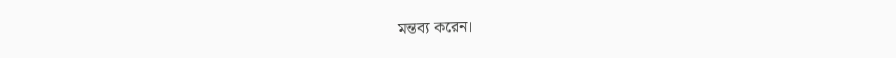মন্তব্য করেন।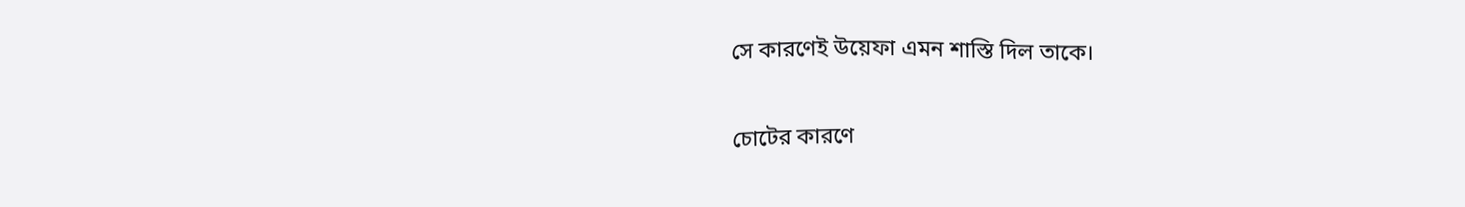সে কারণেই উয়েফা এমন শাস্তি দিল তাকে।

চোটের কারণে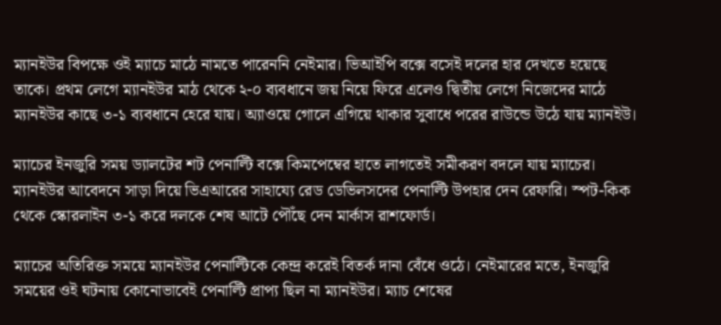ম্যানইউর বিপক্ষে ওই ম্যাচে মাঠে নামতে পারেননি নেইমার। ভিআইপি বক্সে বসেই দলের হার দেখতে হয়েছে তাকে। প্রথম লেগে ম্যানইউর মাঠ থেকে ২-০ ব্যবধানে জয় নিয়ে ফিরে এলেও দ্বিতীয় লেগে নিজেদের মাঠে ম্যানইউর কাছে ৩-১ ব্যবধানে হেরে যায়। অ্যাওয়ে গোলে এগিয়ে থাকার সুবাধে পরের রাউন্ডে উঠে যায় ম্যানইউ।

ম্যাচের ইনজুরি সময় ড্যালটের শট পেনাল্টি বক্সে কিমপেম্বের হাতে লাগতেই সমীকরণ বদলে যায় ম্যাচের। ম্যানইউর আবেদনে সাড়া দিয়ে ভিএআরের সাহায্যে রেড ডেভিলসদের পেনাল্টি উপহার দেন রেফারি। স্পট-কিক থেকে স্কোরলাইন ৩-১ করে দলকে শেষ আটে পৌঁছে দেন মার্কাস রাশফোর্ড।

ম্যাচের অতিরিক্ত সময়ে ম্যানইউর পেনাল্টিকে কেন্দ্র করেই বিতর্ক দানা বেঁধে ওঠে। নেইমারের মতে, ইনজুরি সময়ের ওই ঘটনায় কোনোভাবেই পেনাল্টি প্রাপ্য ছিল না ম্যানইউর। ম্যাচ শেষের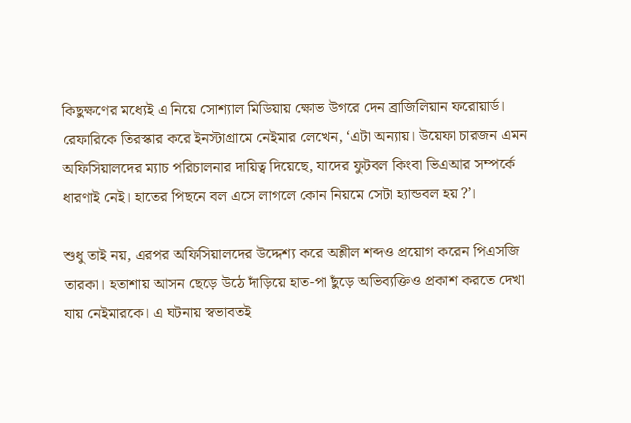কিছুক্ষণের মধ্যেই এ নিয়ে সোশ্যাল মিডিয়ায় ক্ষোভ উগরে দেন ব্রাজিলিয়ান ফরোয়ার্ড। রেফারিকে তিরস্কার করে ইনস্টাগ্রামে নেইমার লেখেন, ‘এটা অন্যায়। উয়েফা চারজন এমন অফিসিয়ালদের ম্যাচ পরিচালনার দায়িত্ব দিয়েছে, যাদের ফুটবল কিংবা ভিএআর সম্পর্কে ধারণাই নেই। হাতের পিছনে বল এসে লাগলে কোন নিয়মে সেটা হ্যান্ডবল হয়?’।

শুধু তাই নয়, এরপর অফিসিয়ালদের উদ্দেশ্য করে অশ্লীল শব্দও প্রয়োগ করেন পিএসজি তারকা। হতাশায় আসন ছেড়ে উঠে দাঁড়িয়ে হাত-পা ছুঁড়ে অভিব্যক্তিও প্রকাশ করতে দেখা যায় নেইমারকে। এ ঘটনায় স্বভাবতই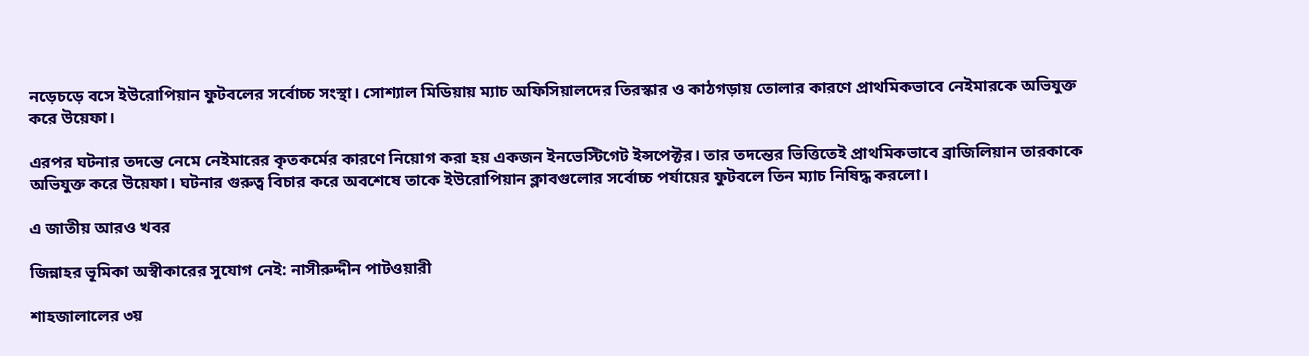নড়েচড়ে বসে ইউরোপিয়ান ফুটবলের সর্বোচ্চ সংস্থা। সোশ্যাল মিডিয়ায় ম্যাচ অফিসিয়ালদের তিরস্কার ও কাঠগড়ায় তোলার কারণে প্রাথমিকভাবে নেইমারকে অভিযুক্ত করে উয়েফা।

এরপর ঘটনার তদন্তে নেমে নেইমারের কৃতকর্মের কারণে নিয়োগ করা হয় একজন ইনভেস্টিগেট ইন্সপেক্টর। তার তদন্তের ভিত্তিতেই প্রাথমিকভাবে ব্রাজিলিয়ান তারকাকে অভিযুক্ত করে উয়েফা। ঘটনার গুরুত্ব বিচার করে অবশেষে তাকে ইউরোপিয়ান ক্লাবগুলোর সর্বোচ্চ পর্যায়ের ফুটবলে তিন ম্যাচ নিষিদ্ধ করলো।

এ জাতীয় আরও খবর

জিন্নাহর ভূমিকা অস্বীকারের সুযোগ নেই: নাসীরুদ্দীন পাটওয়ারী

শাহজালালের ৩য়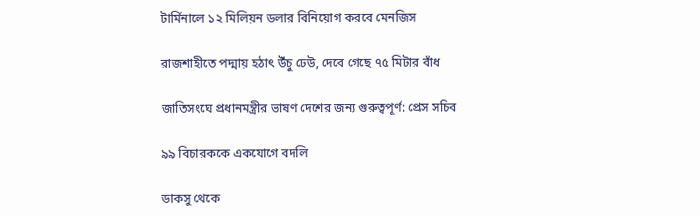টার্মিনালে ১২ মিলিয়ন ডলার বিনিয়োগ করবে মেনজিস

রাজশাহীতে পদ্মায় হঠাৎ উঁচু ঢেউ, দেবে গেছে ৭৫ মিটার বাঁধ

জাতিসংঘে প্রধানমন্ত্রীর ভাষণ দেশের জন্য গুরুত্বপূর্ণ: প্রেস সচিব

৯৯ বিচারককে একযোগে বদলি

ডাকসু থেকে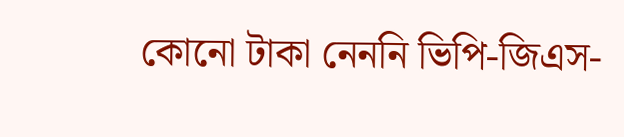কোনো টাকা নেননি ভিপি-জিএস-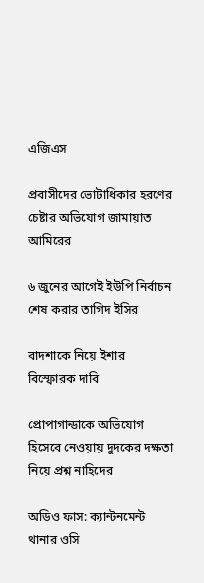এজিএস

প্রবাসীদের ভোটাধিকার হরণের চেষ্টার অভিযোগ জামায়াত আমিরের

৬ জুনের আগেই ইউপি নির্বাচন শেষ করার তাগিদ ইসির

বাদশাকে নিয়ে ইশার বিস্ফোরক দাবি

প্রোপাগান্ডাকে অভিযোগ হিসেবে নেওয়ায় দুদকের দক্ষতা নিয়ে প্রশ্ন নাহিদের

অডিও ফাস: ক্যান্টনমেন্ট থানার ওসি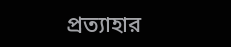প্রত্যাহার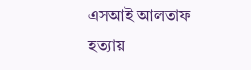এসআই আলতাফ হত্যায়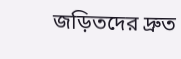জড়িতদের দ্রুত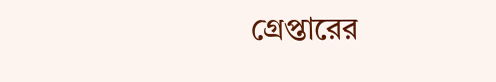গ্রেপ্তারের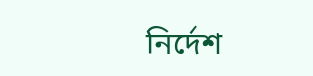নির্দেশ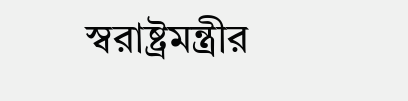স্বরাষ্ট্রমন্ত্রীর